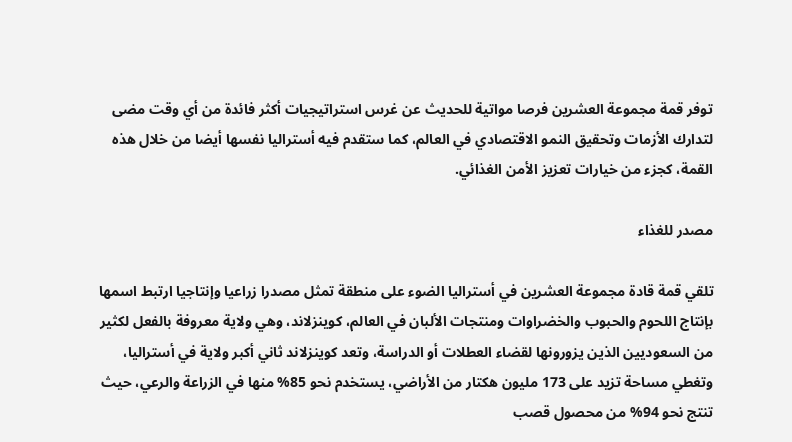توفر قمة مجموعة العشرين فرصا مواتية للحديث عن غرس استراتيجيات أكثر فائدة من أي وقت مضى لتدارك الأزمات وتحقيق النمو الاقتصادي في العالم، كما ستقدم فيه أستراليا نفسها أيضا من خلال هذه القمة، كجزء من خيارات تعزيز الأمن الغذائي.

مصدر للغذاء

تلقي قمة قادة مجموعة العشرين في أستراليا الضوء على منطقة تمثل مصدرا زراعيا وإنتاجيا ارتبط اسمها بإنتاج اللحوم والحبوب والخضراوات ومنتجات الألبان في العالم، كوينزلاند، وهي ولاية معروفة بالفعل لكثير من السعوديين الذين يزورونها لقضاء العطلات أو الدراسة، وتعد كوينزلاند ثاني أكبر ولاية في أستراليا، وتغطي مساحة تزيد على 173 مليون هكتار من الأراضي، يستخدم نحو 85% منها في الزراعة والرعي، حيث تنتج نحو 94% من محصول قصب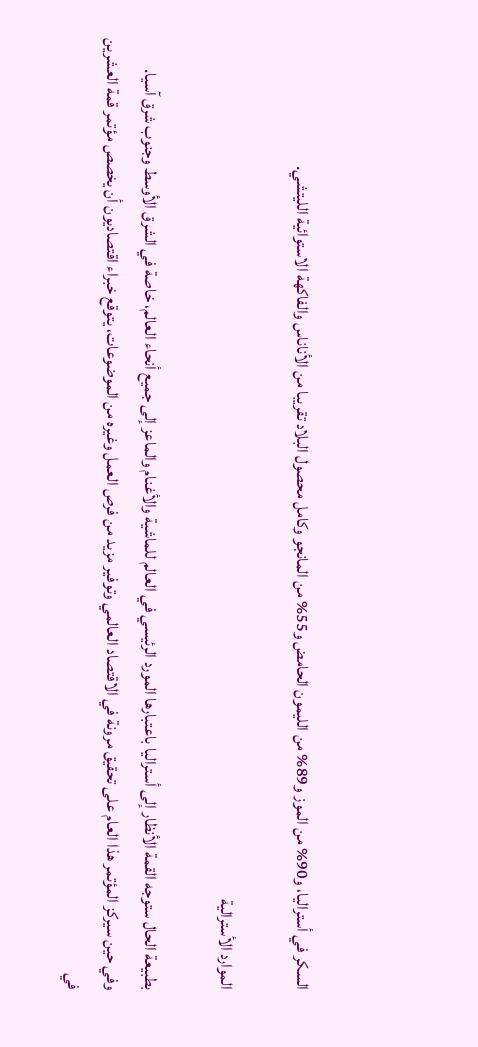السكر في أستراليا، و90% من الموز و89% من الليمون الحامض و55% من المانجو وكامل محصول البلاد تقريبا من الأناناس والفاكهة الاستوائية الليتشي.

الموارد الأسترالية

بطبيعة الحال ستوجه القمة الأنظار إلى أستراليا باعتبارها المورد الرئيسي في العالم للماشية والأغنام والماعز إلى جميع أنحاء العالم، خاصة في الشرق الأوسط وجنوب شرق آسيا.
وفي حين سيركز المؤتمر هذا العام على تحقيق مرونة في الاقتصاد العالمي وتوفير مزيد من فرص العمل وغيره من الموضوعات، يتوقع خبراء اقتصاديون أن يخصص مؤتمر قمة العشرين في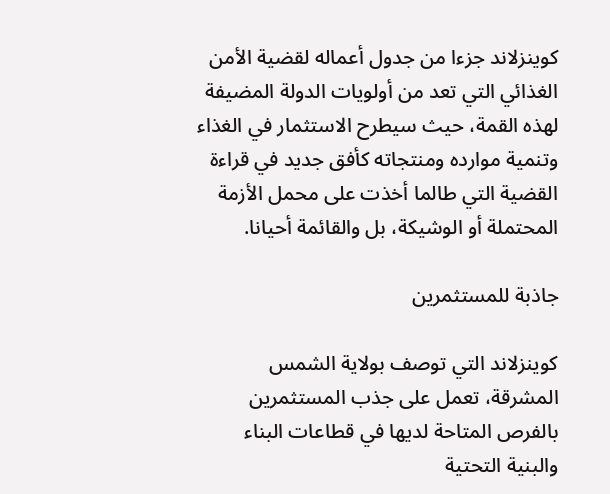كوينزلاند جزءا من جدول أعماله لقضية الأمن الغذائي التي تعد من أولويات الدولة المضيفة لهذه القمة، حيث سيطرح الاستثمار في الغذاء وتنمية موارده ومنتجاته كأفق جديد في قراءة القضية التي طالما أخذت على محمل الأزمة المحتملة أو الوشيكة، بل والقائمة أحيانا.

جاذبة للمستثمرين

كوينزلاند التي توصف بولاية الشمس المشرقة، تعمل على جذب المستثمرين بالفرص المتاحة لديها في قطاعات البناء والبنية التحتية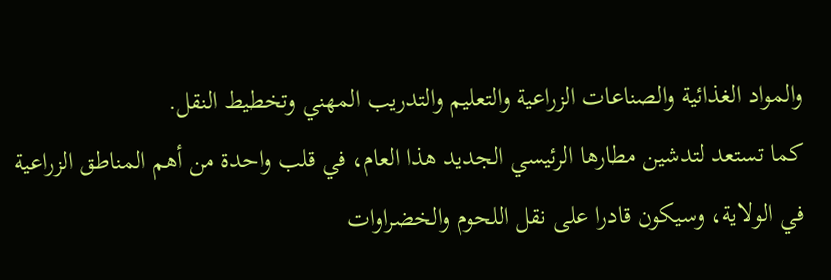والمواد الغذائية والصناعات الزراعية والتعليم والتدريب المهني وتخطيط النقل.
كما تستعد لتدشين مطارها الرئيسي الجديد هذا العام، في قلب واحدة من أهم المناطق الزراعية في الولاية، وسيكون قادرا على نقل اللحوم والخضراوات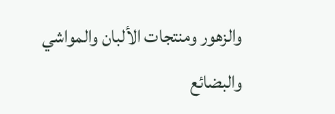والزهور ومنتجات الألبان والمواشي والبضائع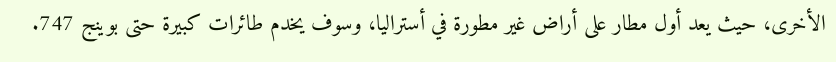الأخرى، حيث يعد أول مطار على أراض غير مطورة في أستراليا، وسوف يخدم طائرات كبيرة حتى بوينج 747.